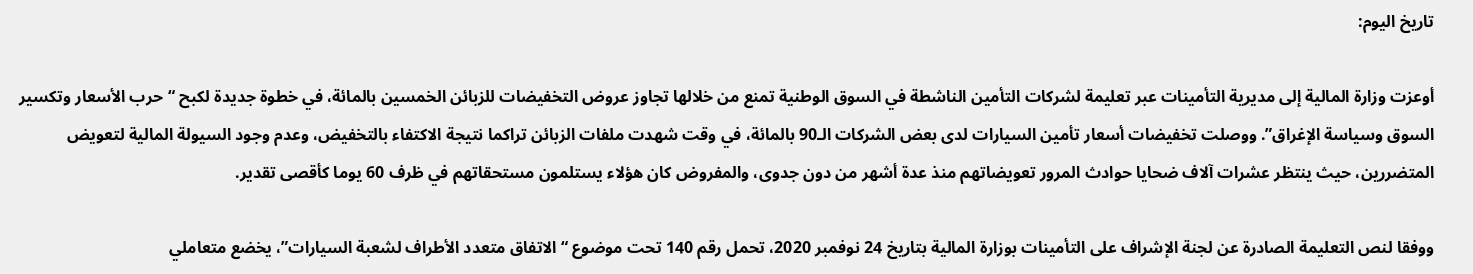تاريخ اليوم:

أوعزت وزارة المالية إلى مديرية التأمينات عبر تعليمة لشركات التأمين الناشطة في السوق الوطنية تمنع من خلالها تجاوز عروض التخفيضات للزبائن الخمسين بالمائة، في خطوة جديدة لكبح “حرب الأسعار وتكسير السوق وسياسة الإغراق”. ووصلت تخفيضات أسعار تأمين السيارات لدى بعض الشركات الـ90 بالمائة، في وقت شهدت ملفات الزبائن تراكما نتيجة الاكتفاء بالتخفيض، وعدم وجود السيولة المالية لتعويض المتضررين، حيث ينتظر عشرات آلاف ضحايا حوادث المرور تعويضاتهم منذ عدة أشهر من دون جدوى، والمفروض كان هؤلاء يستلمون مستحقاتهم في ظرف 60 يوما كأقصى تقدير.

ووفقا لنص التعليمة الصادرة عن لجنة الإشراف على التأمينات بوزارة المالية بتاريخ 24 نوفمبر 2020، تحمل رقم 140 تحت موضوع “الاتفاق متعدد الأطراف لشعبة السيارات”، يخضع متعاملي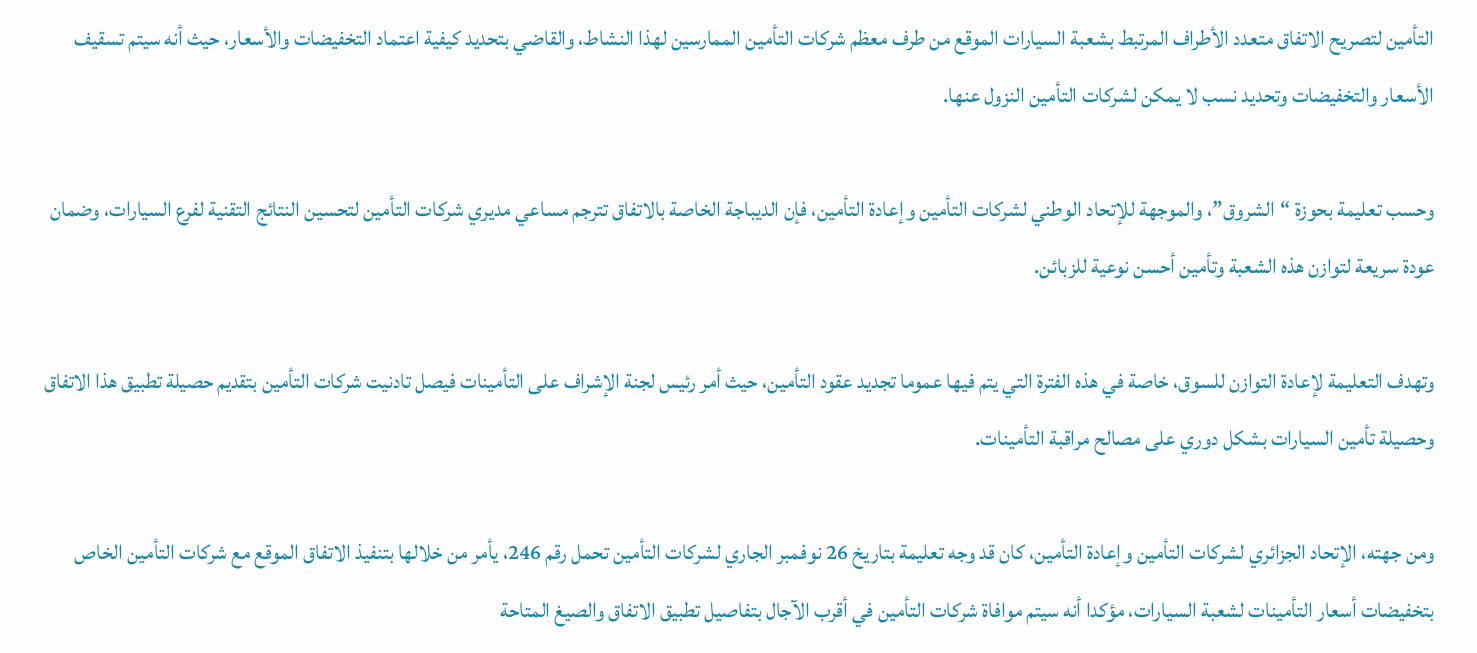التأمين لتصريح الاتفاق متعدد الأطراف المرتبط بشعبة السيارات الموقع من طرف معظم شركات التأمين الممارسين لهذا النشاط، والقاضي بتحديد كيفية اعتماد التخفيضات والأسعار، حيث أنه سيتم تسقيف الأسعار والتخفيضات وتحديد نسب لا يمكن لشركات التأمين النزول عنها.

وحسب تعليمة بحوزة “الشروق”، والموجهة للإتحاد الوطني لشركات التأمين وإعادة التأمين، فإن الديباجة الخاصة بالاتفاق تترجم مساعي مديري شركات التأمين لتحسين النتائج التقنية لفرع السيارات، وضمان عودة سريعة لتوازن هذه الشعبة وتأمين أحسن نوعية للزبائن.

وتهدف التعليمة لإعادة التوازن للسوق، خاصة في هذه الفترة التي يتم فيها عموما تجديد عقود التأمين، حيث أمر رئيس لجنة الإشراف على التأمينات فيصل تادنيت شركات التأمين بتقديم حصيلة تطبيق هذا الاتفاق وحصيلة تأمين السيارات بشكل دوري على مصالح مراقبة التأمينات.

ومن جهته، الإتحاد الجزائري لشركات التأمين وإعادة التأمين، كان قد وجه تعليمة بتاريخ 26 نوفمبر الجاري لشركات التأمين تحمل رقم 246، يأمر من خلالها بتنفيذ الاتفاق الموقع مع شركات التأمين الخاص بتخفيضات أسعار التأمينات لشعبة السيارات، مؤكدا أنه سيتم موافاة شركات التأمين في أقرب الآجال بتفاصيل تطبيق الاتفاق والصيغ المتاحة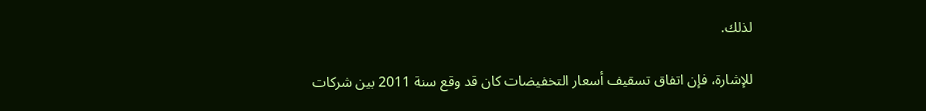لذلك.

للإشارة، فإن اتفاق تسقيف أسعار التخفيضات كان قد وقع سنة 2011 بين شركات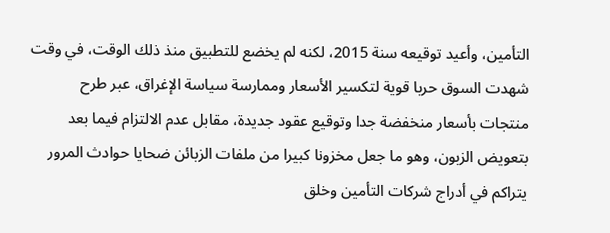التأمين، وأعيد توقيعه سنة 2015، لكنه لم يخضع للتطبيق منذ ذلك الوقت، في وقت شهدت السوق حربا قوية لتكسير الأسعار وممارسة سياسة الإغراق، عبر طرح منتجات بأسعار منخفضة جدا وتوقيع عقود جديدة، مقابل عدم الالتزام فيما بعد بتعويض الزبون، وهو ما جعل مخزونا كبيرا من ملفات الزبائن ضحايا حوادث المرور يتراكم في أدراج شركات التأمين وخلق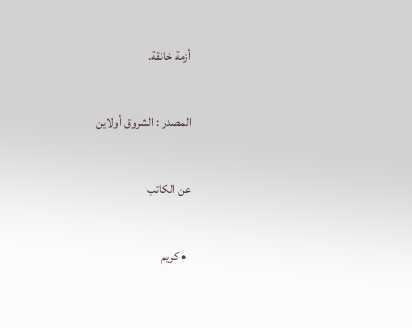أزمة خانقة.

المصدر : الشروق أولاين

عن الكاتب

  • كريم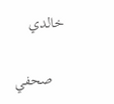خالدي

    صحفي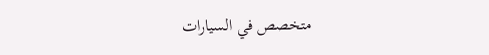متخصص في السيارات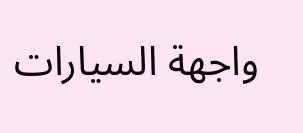واجهة السيارات